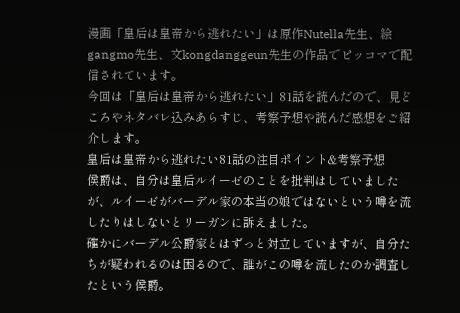漫画「皇后は皇帝から逃れたい」は原作Nutella先生、絵gangmo先生、文kongdanggeun先生の作品でピッコマで配信されています。
今回は「皇后は皇帝から逃れたい」81話を読んだので、見どころやネタバレ込みあらすじ、考察予想や読んだ感想をご紹介します。
皇后は皇帝から逃れたい81話の注目ポイント&考察予想
侯爵は、自分は皇后ルイーゼのことを批判はしていましたが、ルイーゼがバーデル家の本当の娘ではないという噂を流したりはしないとリーガンに訴えました。
確かにバーデル公爵家とはずっと対立していますが、自分たちが疑われるのは困るので、誰がこの噂を流したのか調査したという侯爵。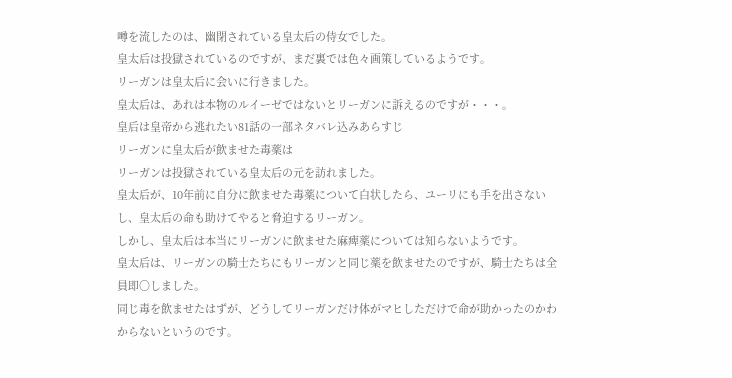噂を流したのは、幽閉されている皇太后の侍女でした。
皇太后は投獄されているのですが、まだ裏では色々画策しているようです。
リーガンは皇太后に会いに行きました。
皇太后は、あれは本物のルイーゼではないとリーガンに訴えるのですが・・・。
皇后は皇帝から逃れたい81話の一部ネタバレ込みあらすじ
リーガンに皇太后が飲ませた毒薬は
リーガンは投獄されている皇太后の元を訪れました。
皇太后が、10年前に自分に飲ませた毒薬について白状したら、ユーリにも手を出さないし、皇太后の命も助けてやると脅迫するリーガン。
しかし、皇太后は本当にリーガンに飲ませた麻痺薬については知らないようです。
皇太后は、リーガンの騎士たちにもリーガンと同じ薬を飲ませたのですが、騎士たちは全員即〇しました。
同じ毒を飲ませたはずが、どうしてリーガンだけ体がマヒしただけで命が助かったのかわからないというのです。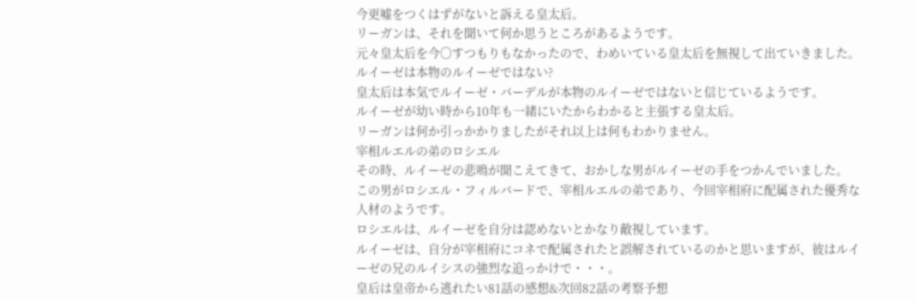今更嘘をつくはずがないと訴える皇太后。
リーガンは、それを聞いて何か思うところがあるようです。
元々皇太后を今〇すつもりもなかったので、わめいている皇太后を無視して出ていきました。
ルイーゼは本物のルイーゼではない?
皇太后は本気でルイーゼ・バーデルが本物のルイーゼではないと信じているようです。
ルイーゼが幼い時から10年も一緒にいたからわかると主張する皇太后。
リーガンは何か引っかかりましたがそれ以上は何もわかりません。
宰相ルエルの弟のロシエル
その時、ルイーゼの悲鳴が聞こえてきて、おかしな男がルイーゼの手をつかんでいました。
この男がロシエル・フィルバードで、宰相ルエルの弟であり、今回宰相府に配属された優秀な人材のようです。
ロシエルは、ルイーゼを自分は認めないとかなり敵視しています。
ルイーゼは、自分が宰相府にコネで配属されたと誤解されているのかと思いますが、彼はルイーゼの兄のルイシスの強烈な追っかけで・・・。
皇后は皇帝から逃れたい81話の感想&次回82話の考察予想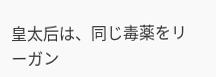皇太后は、同じ毒薬をリーガン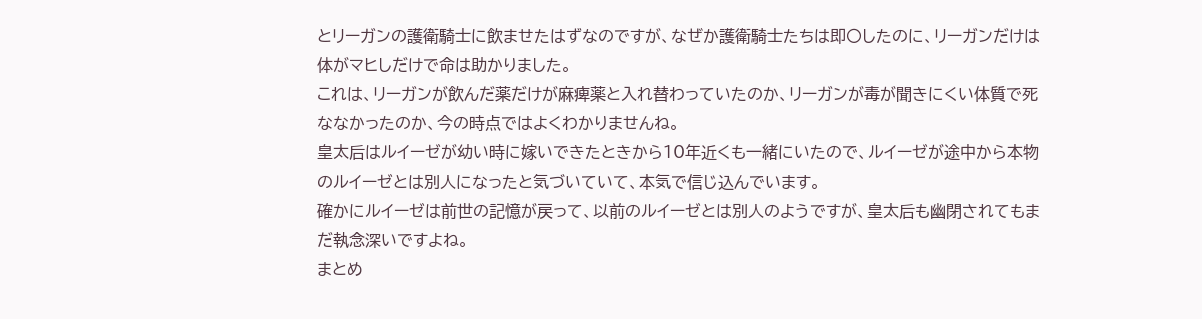とリーガンの護衛騎士に飲ませたはずなのですが、なぜか護衛騎士たちは即〇したのに、リーガンだけは体がマヒしだけで命は助かりました。
これは、リーガンが飲んだ薬だけが麻痺薬と入れ替わっていたのか、リーガンが毒が聞きにくい体質で死ななかったのか、今の時点ではよくわかりませんね。
皇太后はルイーゼが幼い時に嫁いできたときから10年近くも一緒にいたので、ルイーゼが途中から本物のルイーゼとは別人になったと気づいていて、本気で信じ込んでいます。
確かにルイーゼは前世の記憶が戻って、以前のルイーゼとは別人のようですが、皇太后も幽閉されてもまだ執念深いですよね。
まとめ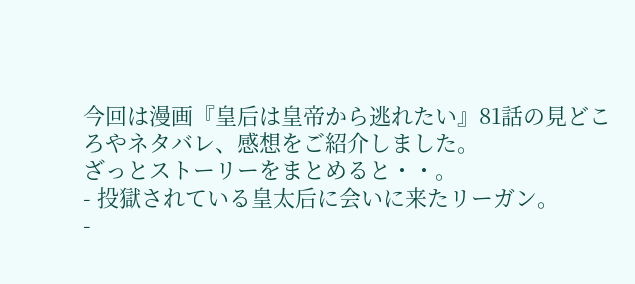今回は漫画『皇后は皇帝から逃れたい』81話の見どころやネタバレ、感想をご紹介しました。
ざっとストーリーをまとめると・・。
- 投獄されている皇太后に会いに来たリーガン。
-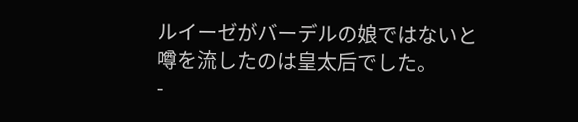ルイーゼがバーデルの娘ではないと噂を流したのは皇太后でした。
-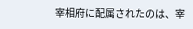宰相府に配属されたのは、宰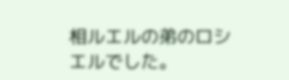相ルエルの弟のロシエルでした。